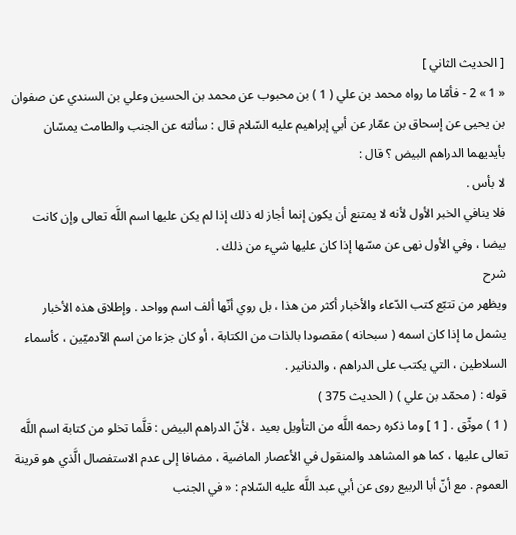[ الحديث الثاني ]
« 1 » 2 - فأمّا ما رواه محمد بن علي ( 1 ) بن محبوب عن محمد بن الحسين وعلي بن السندي عن صفوان بن يحيى عن إسحاق بن عمّار عن أبي إبراهيم عليه السّلام قال : سألته عن الجنب والطامث يمسّان بأيديهما الدراهم البيض ؟ قال :
لا بأس .
فلا ينافي الخبر الأول لأنه لا يمتنع أن يكون إنما أجاز له ذلك إذا لم يكن عليها اسم اللَّه تعالى وإن كانت بيضا ، وفي الأول نهى عن مسّها إذا كان عليها شيء من ذلك .
شرح
ويظهر من تتبّع كتب الدّعاء والأخبار أكثر من هذا ، بل روي أنّها ألف اسم وواحد . وإطلاق هذه الأخبار يشمل ما إذا كان اسمه ( سبحانه ) مقصودا بالذات من الكتابة ، أو كان جزءا من اسم الآدميّين ، كأسماء السلاطين ، التي يكتب على الدراهم ، والدنانير .
قوله : ( محمّد بن علي ) ( الحديث 375 )
( 1 ) موثّق . [ 1 ] وما ذكره رحمه اللَّه من التأويل بعيد ، لأنّ الدراهم البيض : قلَّما تخلو من كتابة اسم اللَّه تعالى عليها ، كما هو المشاهد والمنقول في الأعصار الماضية ، مضافا إلى عدم الاستفصال الَّذي هو قرينة العموم . مع أنّ أبا الربيع روى عن أبي عبد اللَّه عليه السّلام : « في الجنب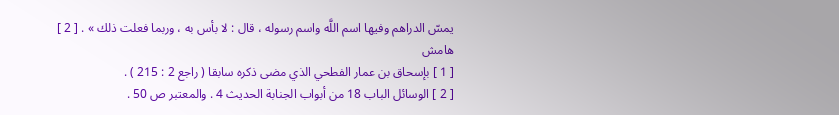يمسّ الدراهم وفيها اسم اللَّه واسم رسوله ، قال : لا بأس به ، وربما فعلت ذلك » . [ 2 ]
هامش
[ 1 ] بإسحاق بن عمار الفطحي الذي مضى ذكره سابقا ( راجع 2 : 215 ) .
[ 2 ] الوسائل الباب 18 من أبواب الجنابة الحديث 4 . والمعتبر ص 50 .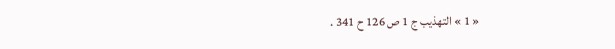« 1 » التهذيب ج 1 ص 126 ح 341 .